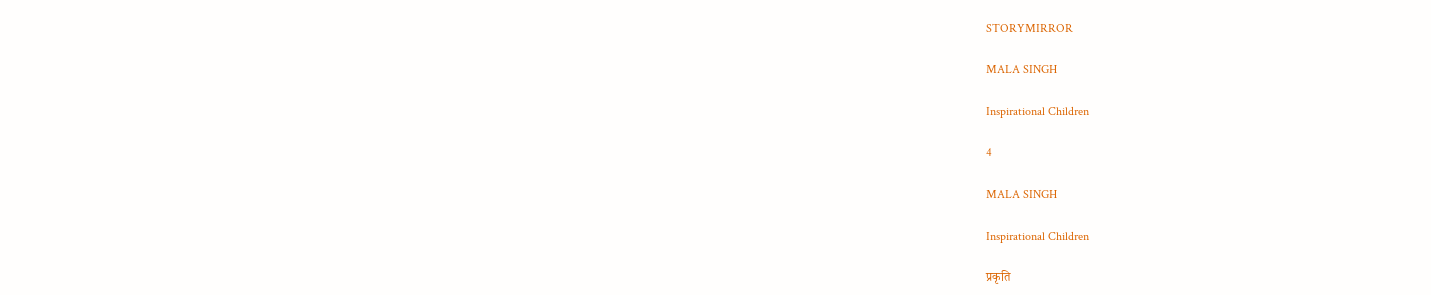STORYMIRROR

MALA SINGH

Inspirational Children

4

MALA SINGH

Inspirational Children

प्रकृति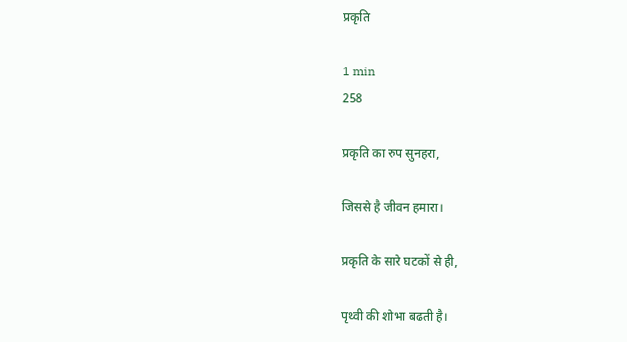प्रकृति

1 min
258

प्रकृति का रुप सुनहरा,

जिससे है जीवन हमारा।

प्रकृति के सारे घटकों से ही,

पृथ्वी की शोभा बढती है।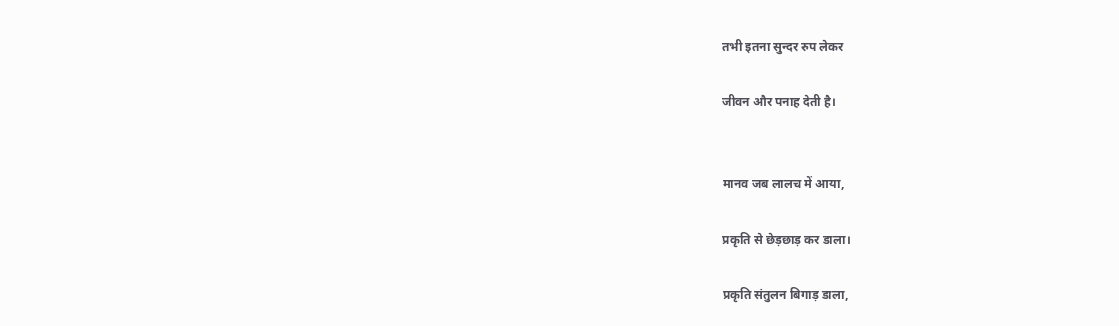तभी इतना सुन्दर रुप लेकर

जीवन और पनाह देती है।


मानव जब लालच में आया,

प्रकृति से छेड़छाड़ कर डाला।

प्रकृति संतुलन बिगाड़ डाला,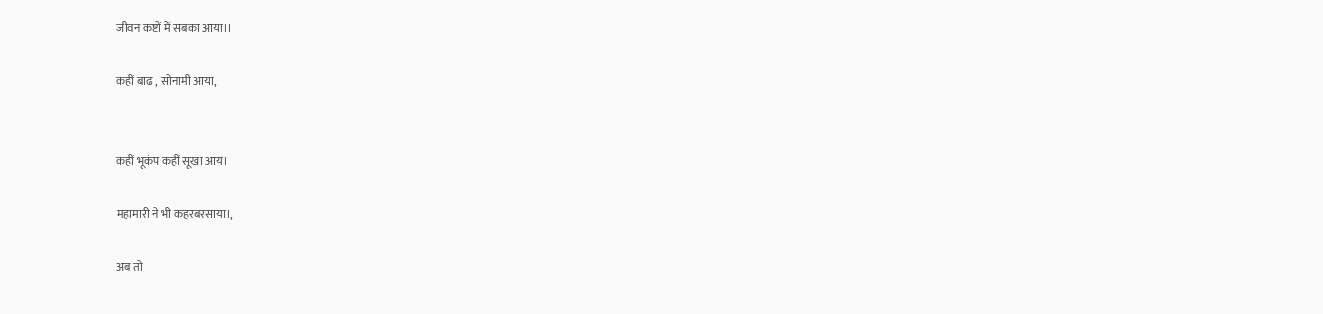जीवन कष्टों में सबका आया।।

कहीं बाढ , सोनामी आया,


कहीं भूकंप कहीं सूखा आय।

महामारी ने भी कहरबरसाया।,

अब तो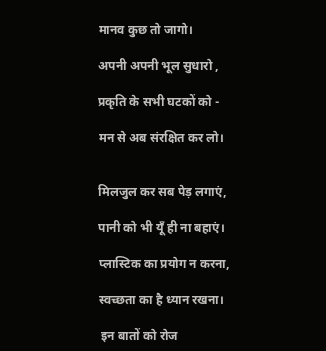मानव कुछ तो जागो।

अपनी अपनी भूल सुधारो ,

प्रकृति के सभी घटकों को -

मन से अब संरक्षित कर लो।


मिलजुल कर सब पेड़ लगाएं,

पानी को भी यूँ ही ना बहाएं।

प्लास्टिक का प्रयोग न करना,

स्वच्छता का है ध्यान रखना।

 इन बातों को रोज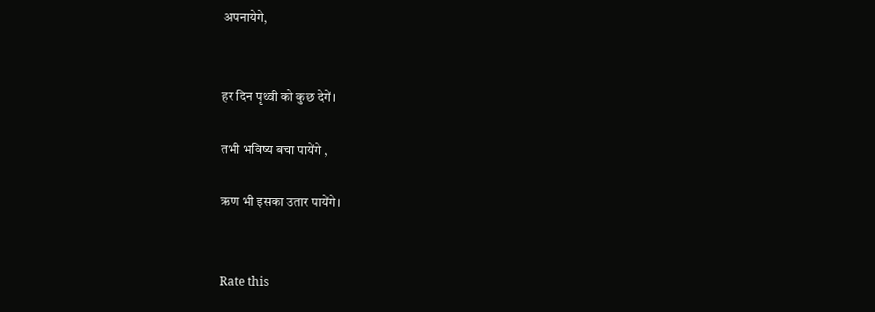अपनायेगे,


हर दिन पृथ्वी को कुछ देगें।

तभी भविष्य बचा पायेंगे ,

ऋण भी इसका उतार पायेंगे।


Rate this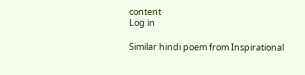content
Log in

Similar hindi poem from Inspirational